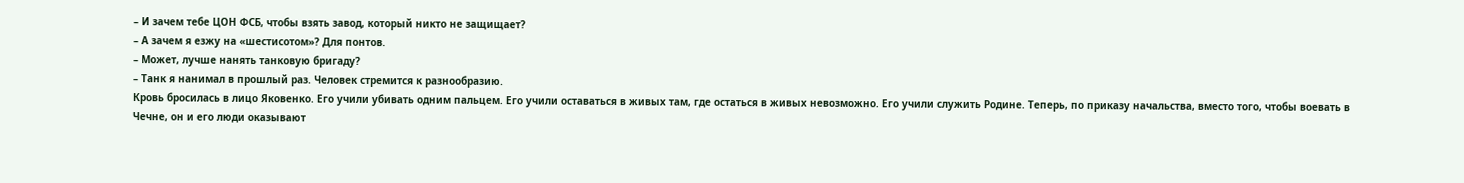– И зачем тебе ЦОН ФСБ, чтобы взять завод, который никто не защищает?
– А зачем я езжу на «шестисотом»? Для понтов.
– Может, лучше нанять танковую бригаду?
– Танк я нанимал в прошлый раз. Человек стремится к разнообразию.
Кровь бросилась в лицо Яковенко. Его учили убивать одним пальцем. Его учили оставаться в живых там, где остаться в живых невозможно. Его учили служить Родине. Теперь, по приказу начальства, вместо того, чтобы воевать в Чечне, он и его люди оказывают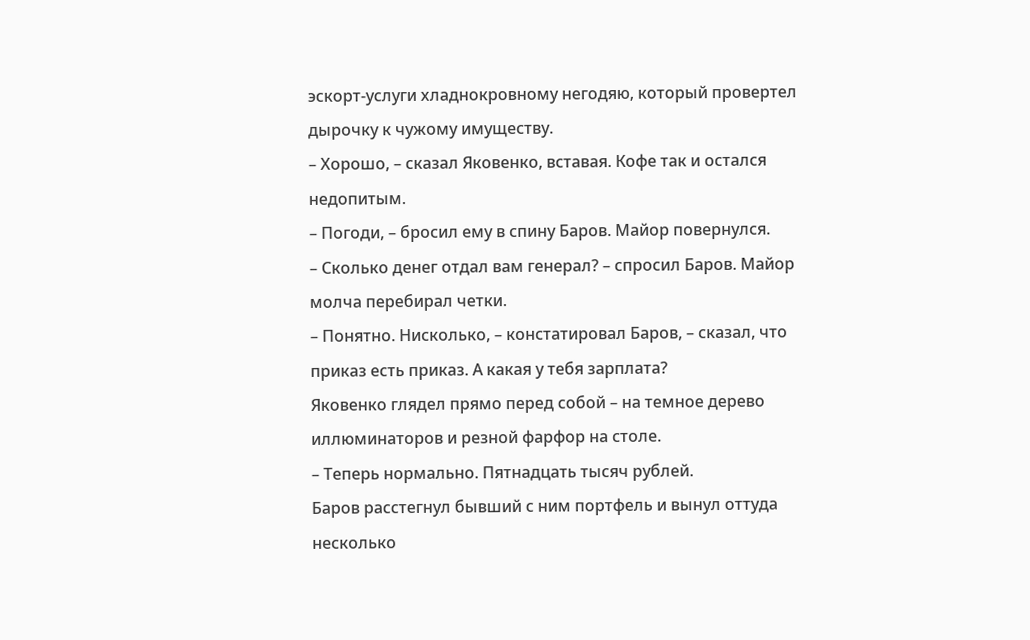эскорт-услуги хладнокровному негодяю, который провертел дырочку к чужому имуществу.
– Хорошо, – сказал Яковенко, вставая. Кофе так и остался недопитым.
– Погоди, – бросил ему в спину Баров. Майор повернулся.
– Сколько денег отдал вам генерал? – спросил Баров. Майор молча перебирал четки.
– Понятно. Нисколько, – констатировал Баров, – сказал, что приказ есть приказ. А какая у тебя зарплата?
Яковенко глядел прямо перед собой – на темное дерево иллюминаторов и резной фарфор на столе.
– Теперь нормально. Пятнадцать тысяч рублей.
Баров расстегнул бывший с ним портфель и вынул оттуда несколько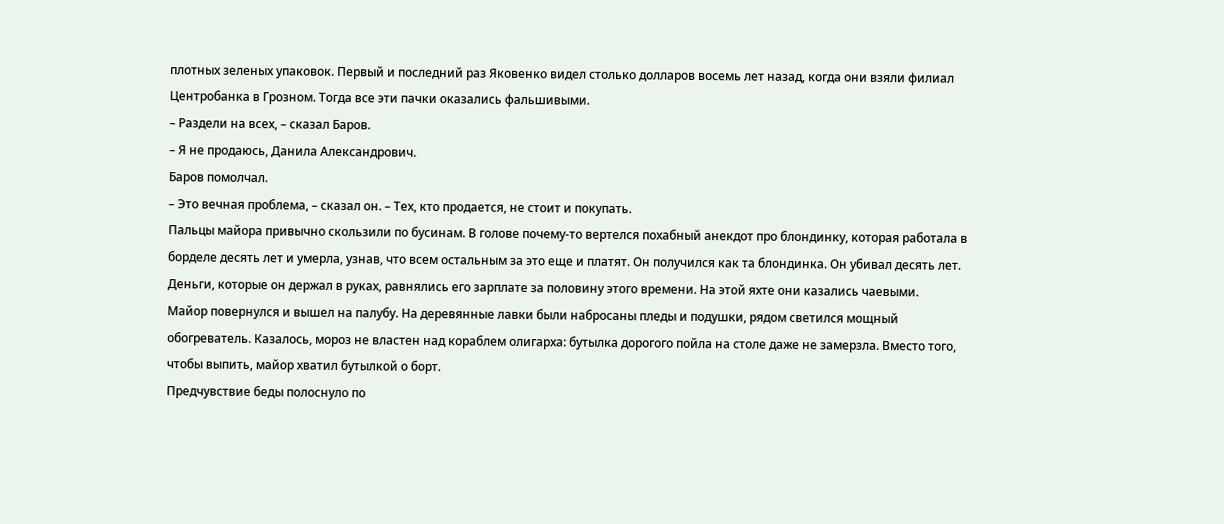плотных зеленых упаковок. Первый и последний раз Яковенко видел столько долларов восемь лет назад, когда они взяли филиал Центробанка в Грозном. Тогда все эти пачки оказались фальшивыми.
– Раздели на всех, – сказал Баров.
– Я не продаюсь, Данила Александрович.
Баров помолчал.
– Это вечная проблема, – сказал он. – Тех, кто продается, не стоит и покупать.
Пальцы майора привычно скользили по бусинам. В голове почему-то вертелся похабный анекдот про блондинку, которая работала в борделе десять лет и умерла, узнав, что всем остальным за это еще и платят. Он получился как та блондинка. Он убивал десять лет. Деньги, которые он держал в руках, равнялись его зарплате за половину этого времени. На этой яхте они казались чаевыми.
Майор повернулся и вышел на палубу. На деревянные лавки были набросаны пледы и подушки, рядом светился мощный обогреватель. Казалось, мороз не властен над кораблем олигарха: бутылка дорогого пойла на столе даже не замерзла. Вместо того, чтобы выпить, майор хватил бутылкой о борт.
Предчувствие беды полоснуло по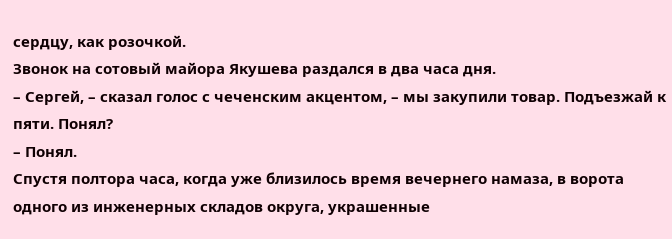сердцу, как розочкой.
Звонок на сотовый майора Якушева раздался в два часа дня.
– Сергей, – сказал голос с чеченским акцентом, – мы закупили товар. Подъезжай к пяти. Понял?
– Понял.
Спустя полтора часа, когда уже близилось время вечернего намаза, в ворота одного из инженерных складов округа, украшенные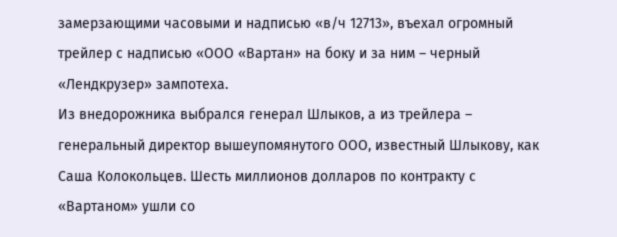замерзающими часовыми и надписью «в/ч 12713», въехал огромный трейлер с надписью «ООО «Вартан» на боку и за ним – черный «Лендкрузер» зампотеха.
Из внедорожника выбрался генерал Шлыков, а из трейлера – генеральный директор вышеупомянутого ООО, известный Шлыкову, как Саша Колокольцев. Шесть миллионов долларов по контракту с «Вартаном» ушли со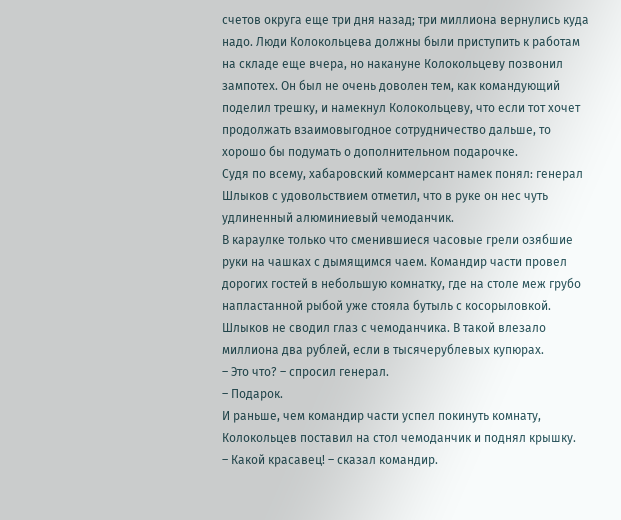счетов округа еще три дня назад; три миллиона вернулись куда надо. Люди Колокольцева должны были приступить к работам на складе еще вчера, но накануне Колокольцеву позвонил зампотех. Он был не очень доволен тем, как командующий поделил трешку, и намекнул Колокольцеву, что если тот хочет продолжать взаимовыгодное сотрудничество дальше, то хорошо бы подумать о дополнительном подарочке.
Судя по всему, хабаровский коммерсант намек понял: генерал Шлыков с удовольствием отметил, что в руке он нес чуть удлиненный алюминиевый чемоданчик.
В караулке только что сменившиеся часовые грели озябшие руки на чашках с дымящимся чаем. Командир части провел дорогих гостей в небольшую комнатку, где на столе меж грубо напластанной рыбой уже стояла бутыль с косорыловкой.
Шлыков не сводил глаз с чемоданчика. В такой влезало миллиона два рублей, если в тысячерублевых купюрах.
– Это что? – спросил генерал.
– Подарок.
И раньше, чем командир части успел покинуть комнату, Колокольцев поставил на стол чемоданчик и поднял крышку.
– Какой красавец! – сказал командир.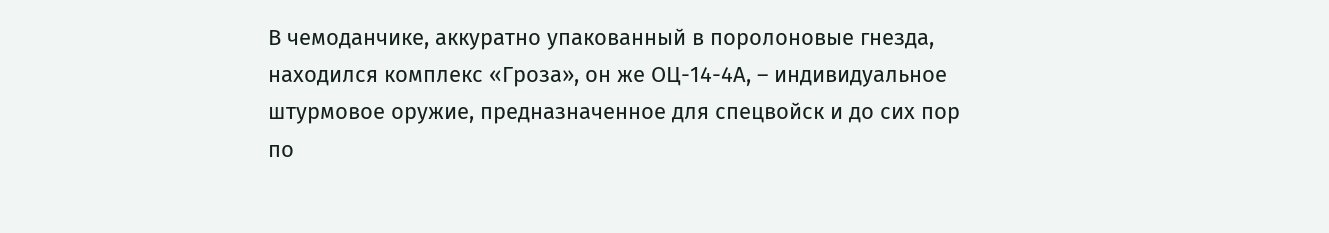В чемоданчике, аккуратно упакованный в поролоновые гнезда, находился комплекс «Гроза», он же ОЦ-14-4А, – индивидуальное штурмовое оружие, предназначенное для спецвойск и до сих пор по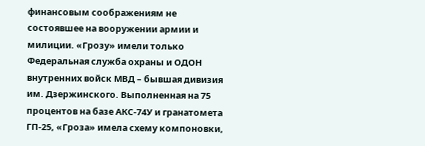финансовым соображениям не состоявшее на вооружении армии и милиции. «Грозу» имели только Федеральная служба охраны и ОДОН внутренних войск МВД – бывшая дивизия им. Дзержинского. Выполненная на 75 процентов на базе АКС-74У и гранатомета ГП-25, «Гроза» имела схему компоновки,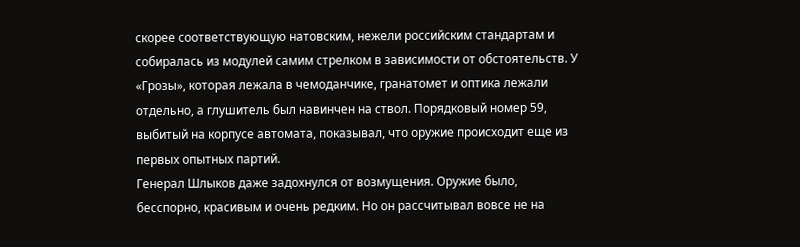скорее соответствующую натовским, нежели российским стандартам и собиралась из модулей самим стрелком в зависимости от обстоятельств. У «Грозы», которая лежала в чемоданчике, гранатомет и оптика лежали отдельно, а глушитель был навинчен на ствол. Порядковый номер 59, выбитый на корпусе автомата, показывал, что оружие происходит еще из первых опытных партий.
Генерал Шлыков даже задохнулся от возмущения. Оружие было, бесспорно, красивым и очень редким. Но он рассчитывал вовсе не на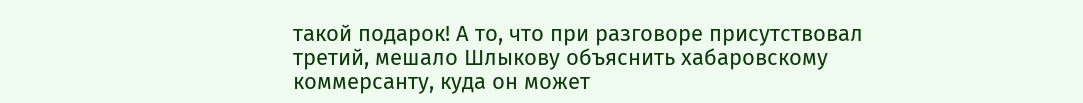такой подарок! А то, что при разговоре присутствовал третий, мешало Шлыкову объяснить хабаровскому коммерсанту, куда он может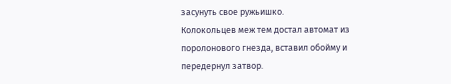засунуть свое ружьишко.
Колокольцев меж тем достал автомат из поролонового гнезда, вставил обойму и передернул затвор.